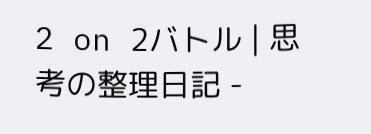2 on 2バトル | 思考の整理日記 -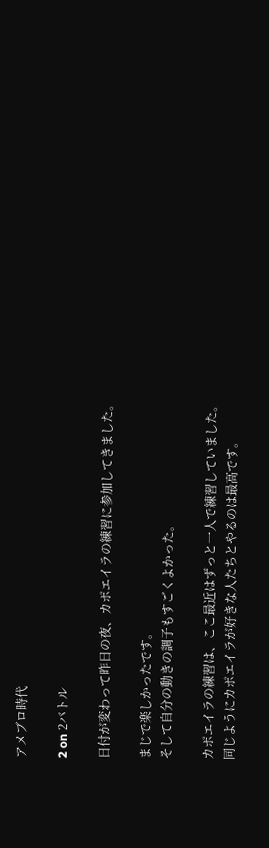アメブロ時代

2 on 2バトル

日付が変わって昨日の夜、カポエイラの練習に参加してきました。

まじで楽しかったです。
そして自分の動きの調子もすごくよかった。

カポエイラの練習は、ここ最近はずっと一人で練習していました。
同じようにカポエイラが好きな人たちとやるのは最高です。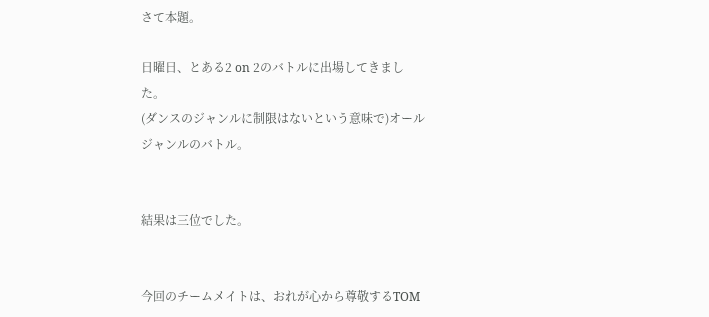さて本題。

日曜日、とある2 on 2のバトルに出場してきました。
(ダンスのジャンルに制限はないという意味で)オールジャンルのバトル。


結果は三位でした。


今回のチームメイトは、おれが心から尊敬するTOM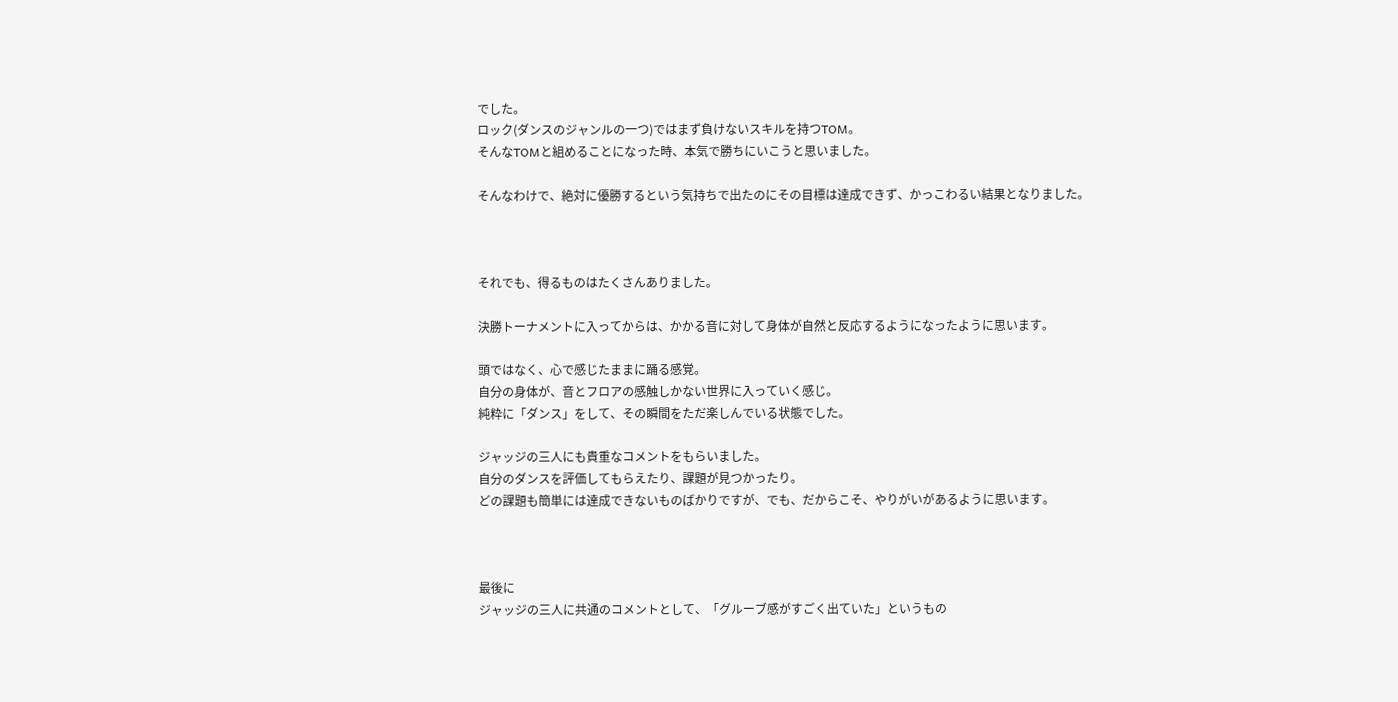でした。
ロック(ダンスのジャンルの一つ)ではまず負けないスキルを持つTOM。
そんなTOMと組めることになった時、本気で勝ちにいこうと思いました。

そんなわけで、絶対に優勝するという気持ちで出たのにその目標は達成できず、かっこわるい結果となりました。



それでも、得るものはたくさんありました。

決勝トーナメントに入ってからは、かかる音に対して身体が自然と反応するようになったように思います。

頭ではなく、心で感じたままに踊る感覚。
自分の身体が、音とフロアの感触しかない世界に入っていく感じ。
純粋に「ダンス」をして、その瞬間をただ楽しんでいる状態でした。

ジャッジの三人にも貴重なコメントをもらいました。
自分のダンスを評価してもらえたり、課題が見つかったり。
どの課題も簡単には達成できないものばかりですが、でも、だからこそ、やりがいがあるように思います。



最後に
ジャッジの三人に共通のコメントとして、「グルーブ感がすごく出ていた」というもの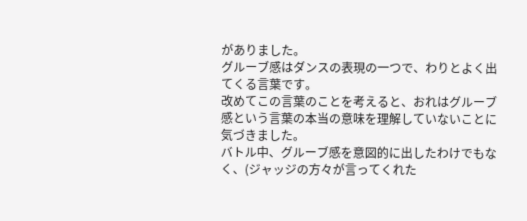がありました。
グルーブ感はダンスの表現の一つで、わりとよく出てくる言葉です。
改めてこの言葉のことを考えると、おれはグルーブ感という言葉の本当の意味を理解していないことに気づきました。
バトル中、グルーブ感を意図的に出したわけでもなく、(ジャッジの方々が言ってくれた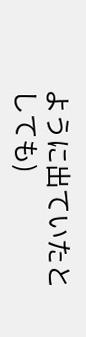ように出ていたとしても)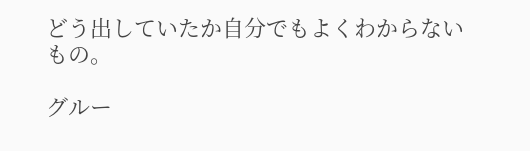どう出していたか自分でもよくわからないもの。

グルー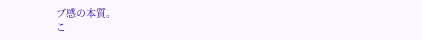ブ感の本質。
こ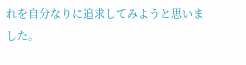れを自分なりに追求してみようと思いました。